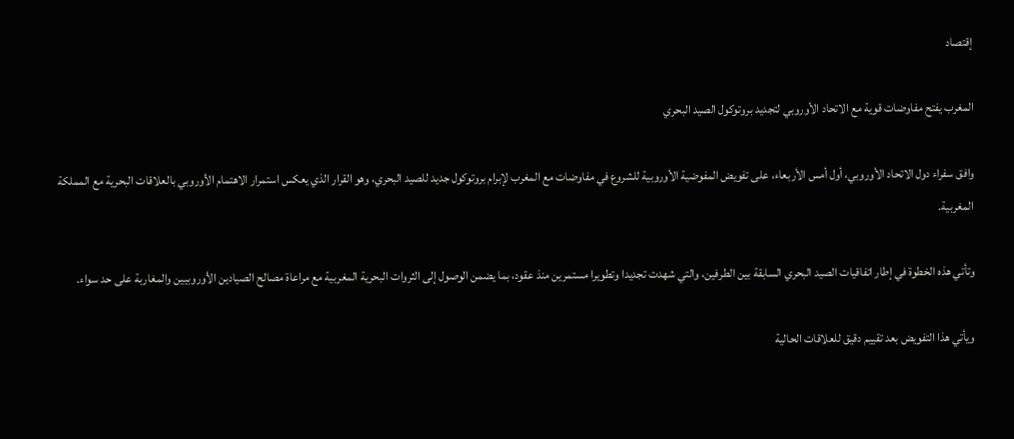إقتصاد

المغرب يفتح مفاوضات قوية مع الاتحاد الأوروبي لتجديد بروتوكول الصيد البحري

وافق سفراء دول الاتحاد الأوروبي، أول أمس الأربعاء، على تفويض المفوضية الأوروبية للشروع في مفاوضات مع المغرب لإبرام بروتوكول جديد للصيد البحري، وهو القرار الذي يعكس استمرار الاهتمام الأوروبي بالعلاقات البحرية مع المملكة المغربية.

وتأتي هذه الخطوة في إطار اتفاقيات الصيد البحري السابقة بين الطرفين، والتي شهدت تجديدا وتطويرا مستمرين منذ عقود، بما يضمن الوصول إلى الثروات البحرية المغربية مع مراعاة مصالح الصيادين الأوروبيين والمغاربة على حد سواء.

ويأتي هذا التفويض بعد تقييم دقيق للعلاقات الحالية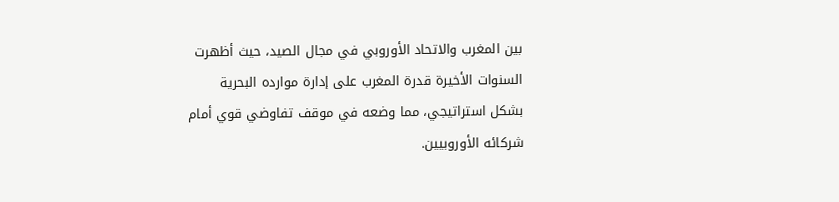بين المغرب والاتحاد الأوروبي في مجال الصيد، حيث أظهرت السنوات الأخيرة قدرة المغرب على إدارة موارده البحرية بشكل استراتيجي، مما وضعه في موقف تفاوضي قوي أمام شركائه الأوروبيين.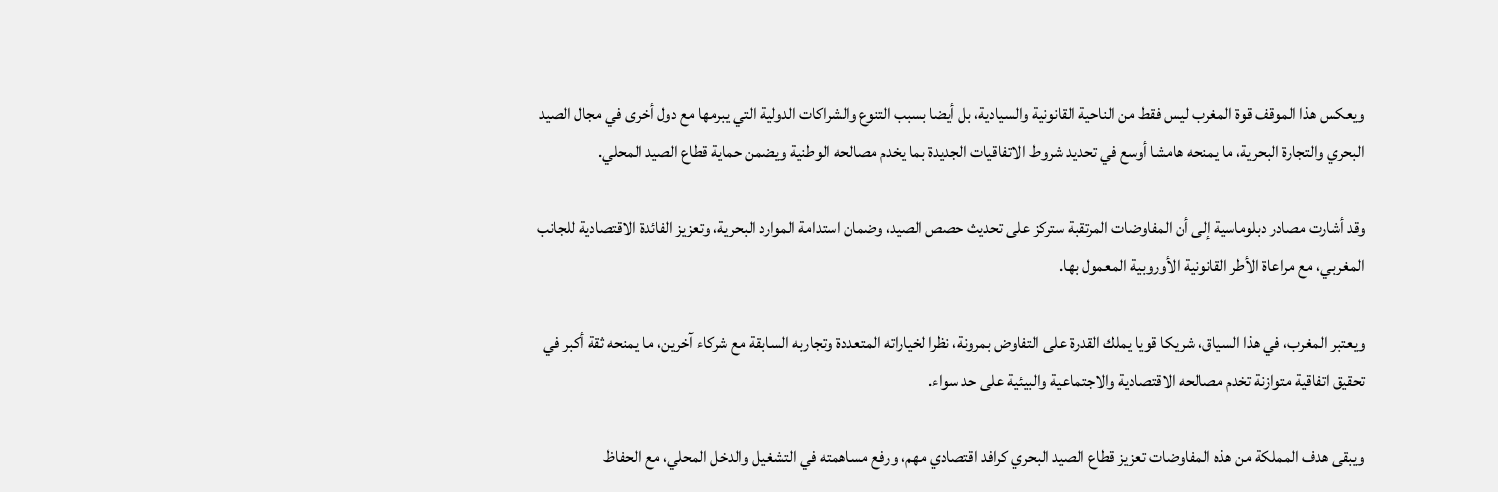ويعكس هذا الموقف قوة المغرب ليس فقط من الناحية القانونية والسيادية، بل أيضا بسبب التنوع والشراكات الدولية التي يبرمها مع دول أخرى في مجال الصيد البحري والتجارة البحرية، ما يمنحه هامشا أوسع في تحديد شروط الاتفاقيات الجديدة بما يخدم مصالحه الوطنية ويضمن حماية قطاع الصيد المحلي.

وقد أشارت مصادر دبلوماسية إلى أن المفاوضات المرتقبة ستركز على تحديث حصص الصيد، وضمان استدامة الموارد البحرية، وتعزيز الفائدة الاقتصادية للجانب المغربي، مع مراعاة الأطر القانونية الأوروبية المعمول بها.

ويعتبر المغرب، في هذا السياق، شريكا قويا يملك القدرة على التفاوض بمرونة، نظرا لخياراته المتعددة وتجاربه السابقة مع شركاء آخرين، ما يمنحه ثقة أكبر في تحقيق اتفاقية متوازنة تخدم مصالحه الاقتصادية والاجتماعية والبيئية على حد سواء.

ويبقى هدف المملكة من هذه المفاوضات تعزيز قطاع الصيد البحري كرافد اقتصادي مهم، ورفع مساهمته في التشغيل والدخل المحلي، مع الحفاظ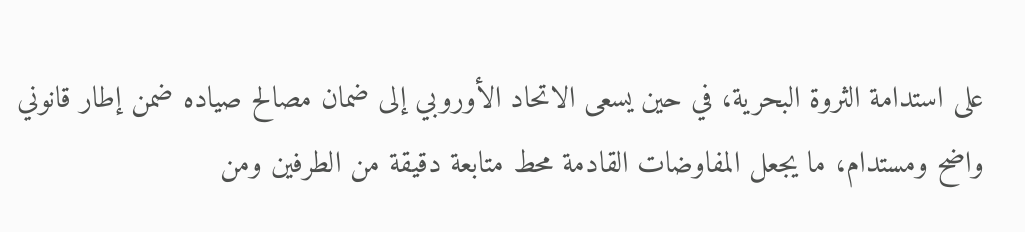على استدامة الثروة البحرية، في حين يسعى الاتحاد الأوروبي إلى ضمان مصالح صياده ضمن إطار قانوني واضح ومستدام، ما يجعل المفاوضات القادمة محط متابعة دقيقة من الطرفين ومن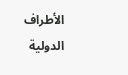الأطراف الدولية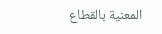المعنية بالقطاع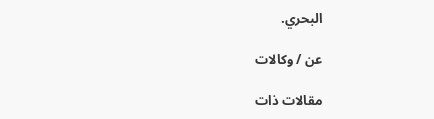البحري.

عن / وكالات

مقالات ذات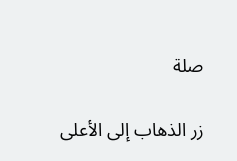صلة

زر الذهاب إلى الأعلى